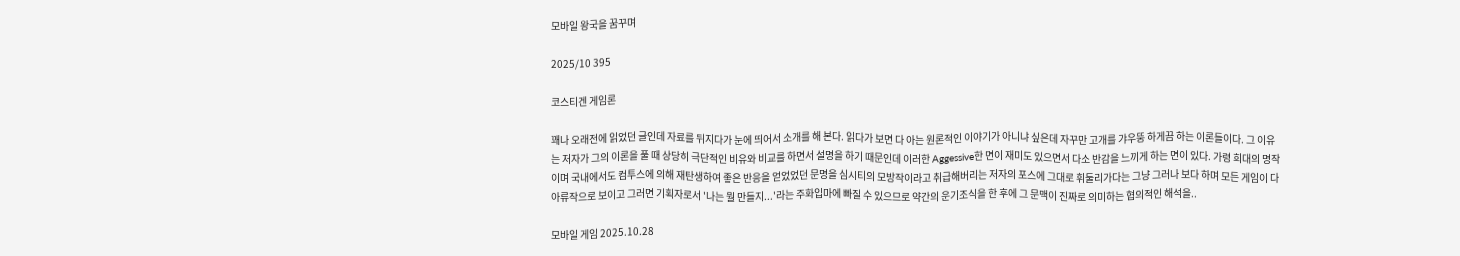모바일 왕국을 꿈꾸며

2025/10 395

코스티겐 게임론

꽤나 오래전에 읽었던 글인데 자료를 뒤지다가 눈에 띄어서 소개를 해 본다. 읽다가 보면 다 아는 원론적인 이야기가 아니냐 싶은데 자꾸만 고개를 갸우뚱 하게끔 하는 이론들이다. 그 이유는 저자가 그의 이론을 풀 때 상당히 극단적인 비유와 비교를 하면서 설명을 하기 때문인데 이러한 Aggessive한 면이 재미도 있으면서 다소 반감을 느끼게 하는 면이 있다. 가령 희대의 명작이며 국내에서도 컴투스에 의해 재탄생하여 좋은 반응을 얻었었던 문명을 심시티의 모방작이라고 취급해버리는 저자의 포스에 그대로 휘둘리가다는 그냥 그러나 보다 하며 모든 게임이 다 아류작으로 보이고 그러면 기획자로서 '나는 뭘 만들지...'라는 주화입마에 빠질 수 있으므로 약간의 운기조식을 한 후에 그 문맥이 진짜로 의미하는 협의적인 해석을..

모바일 게임 2025.10.28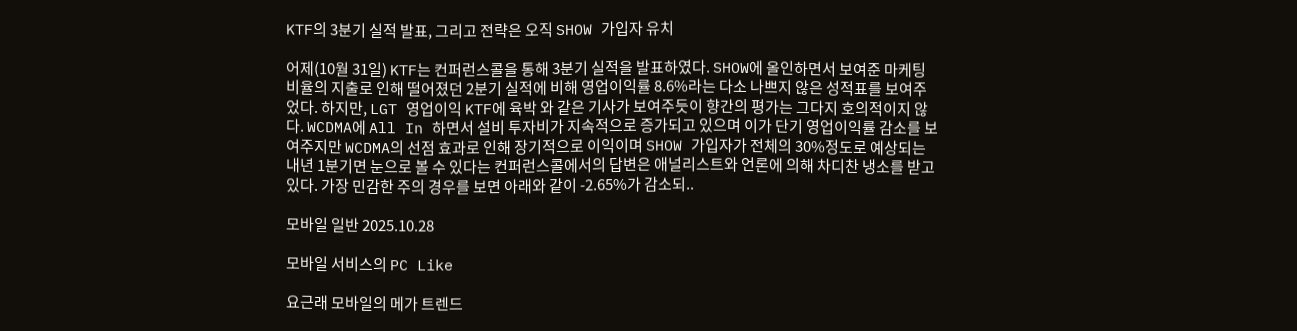KTF의 3분기 실적 발표, 그리고 전략은 오직 SHOW 가입자 유치

어제(10월 31일) KTF는 컨퍼런스콜을 통해 3분기 실적을 발표하였다. SHOW에 올인하면서 보여준 마케팅비율의 지출로 인해 떨어졌던 2분기 실적에 비해 영업이익률 8.6%라는 다소 나쁘지 않은 성적표를 보여주었다. 하지만, LGT 영업이익 KTF에 육박 와 같은 기사가 보여주듯이 향간의 평가는 그다지 호의적이지 않다. WCDMA에 All In 하면서 설비 투자비가 지속적으로 증가되고 있으며 이가 단기 영업이익률 감소를 보여주지만 WCDMA의 선점 효과로 인해 장기적으로 이익이며 SHOW 가입자가 전체의 30%정도로 예상되는 내년 1분기면 눈으로 볼 수 있다는 컨퍼런스콜에서의 답변은 애널리스트와 언론에 의해 차디찬 냉소를 받고 있다. 가장 민감한 주의 경우를 보면 아래와 같이 -2.65%가 감소되..

모바일 일반 2025.10.28

모바일 서비스의 PC Like

요근래 모바일의 메가 트렌드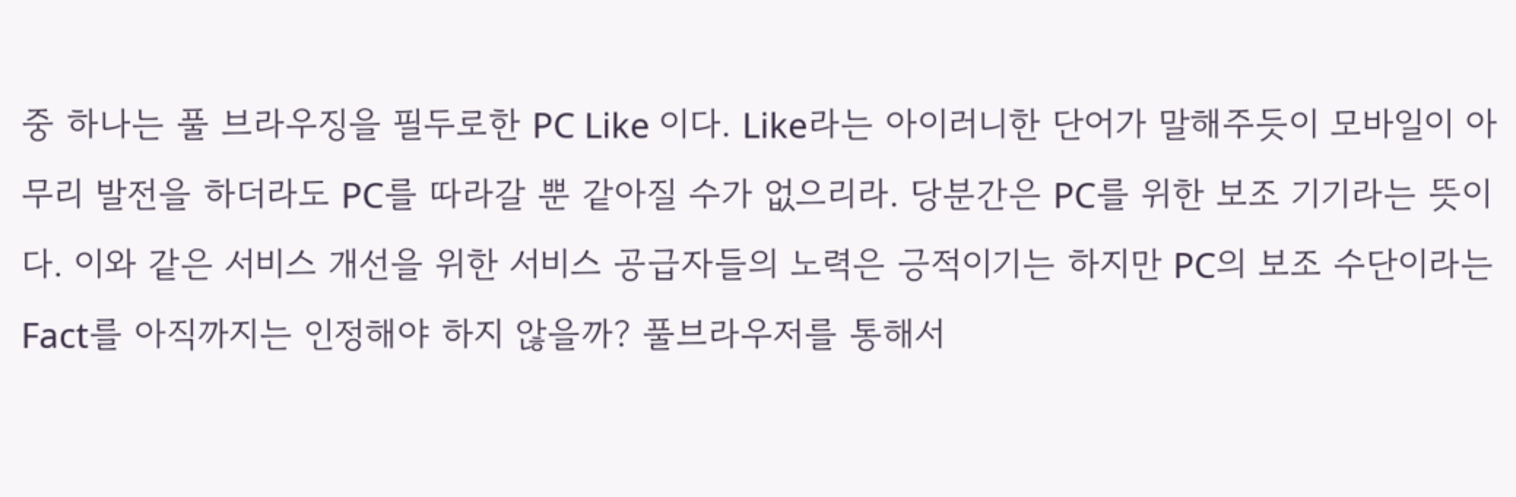중 하나는 풀 브라우징을 필두로한 PC Like 이다. Like라는 아이러니한 단어가 말해주듯이 모바일이 아무리 발전을 하더라도 PC를 따라갈 뿐 같아질 수가 없으리라. 당분간은 PC를 위한 보조 기기라는 뜻이다. 이와 같은 서비스 개선을 위한 서비스 공급자들의 노력은 긍적이기는 하지만 PC의 보조 수단이라는 Fact를 아직까지는 인정해야 하지 않을까? 풀브라우저를 통해서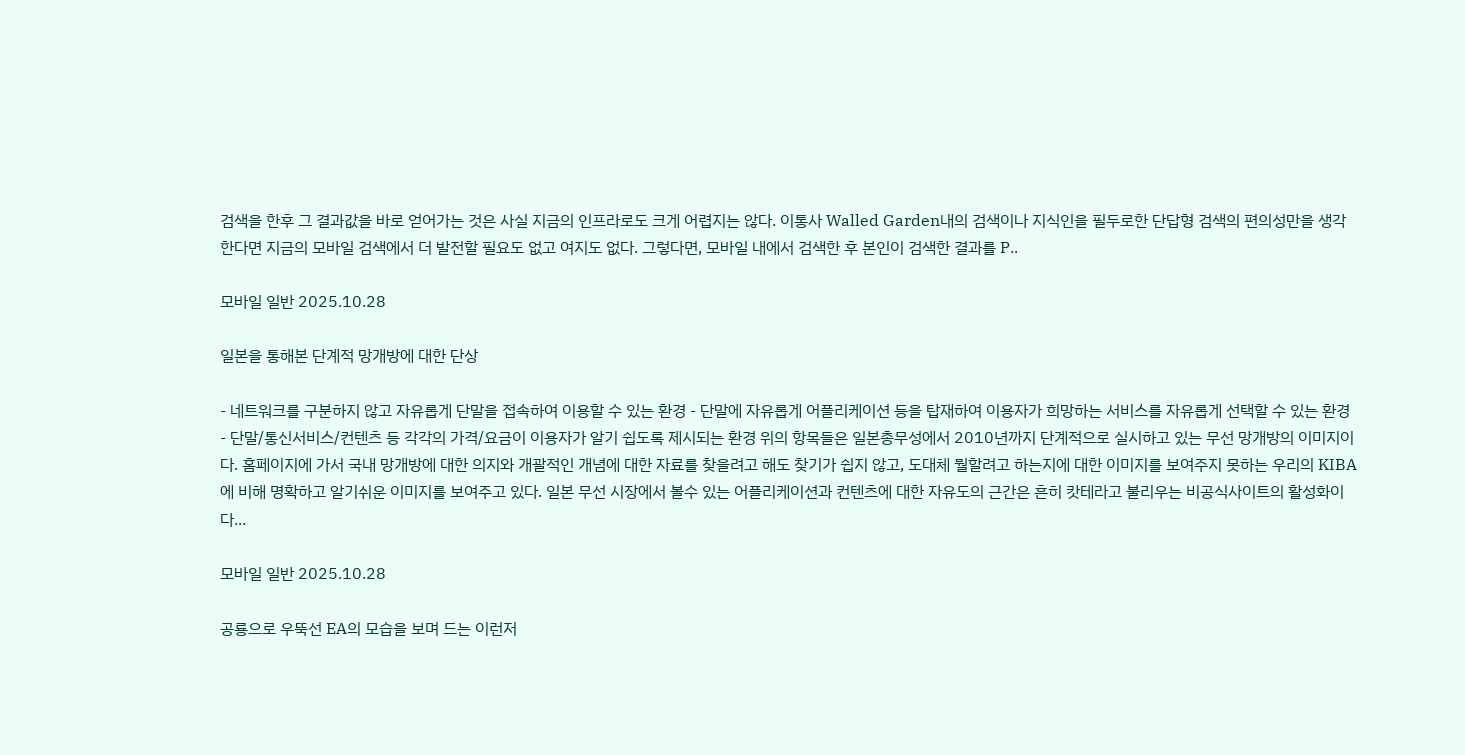검색을 한후 그 결과값을 바로 얻어가는 것은 사실 지금의 인프라로도 크게 어렵지는 않다. 이통사 Walled Garden내의 검색이나 지식인을 필두로한 단답형 검색의 편의성만을 생각한다면 지금의 모바일 검색에서 더 발전할 필요도 없고 여지도 없다. 그렇다면, 모바일 내에서 검색한 후 본인이 검색한 결과를 P..

모바일 일반 2025.10.28

일본을 통해본 단계적 망개방에 대한 단상

- 네트워크를 구분하지 않고 자유롭게 단말을 접속하여 이용할 수 있는 환경 - 단말에 자유롭게 어플리케이션 등을 탑재하여 이용자가 희망하는 서비스를 자유롭게 선택할 수 있는 환경 - 단말/통신서비스/컨텐츠 등 각각의 가격/요금이 이용자가 알기 쉽도록 제시되는 환경 위의 항목들은 일본총무성에서 2010년까지 단계적으로 실시하고 있는 무선 망개방의 이미지이다. 홈페이지에 가서 국내 망개방에 대한 의지와 개괄적인 개념에 대한 자료를 찾을려고 해도 찾기가 쉽지 않고, 도대체 뭘할려고 하는지에 대한 이미지를 보여주지 못하는 우리의 KIBA에 비해 명확하고 알기쉬운 이미지를 보여주고 있다. 일본 무선 시장에서 볼수 있는 어플리케이션과 컨텐츠에 대한 자유도의 근간은 흔히 캇테라고 불리우는 비공식사이트의 활성화이다...

모바일 일반 2025.10.28

공룡으로 우뚝선 EA의 모습을 보며 드는 이런저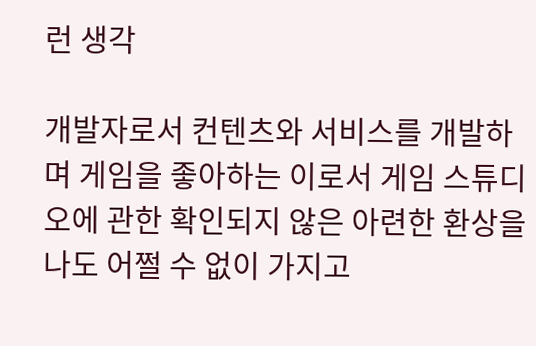런 생각

개발자로서 컨텐츠와 서비스를 개발하며 게임을 좋아하는 이로서 게임 스튜디오에 관한 확인되지 않은 아련한 환상을 나도 어쩔 수 없이 가지고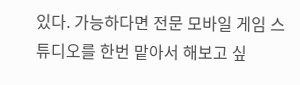있다. 가능하다면 전문 모바일 게임 스튜디오를 한번 맡아서 해보고 싶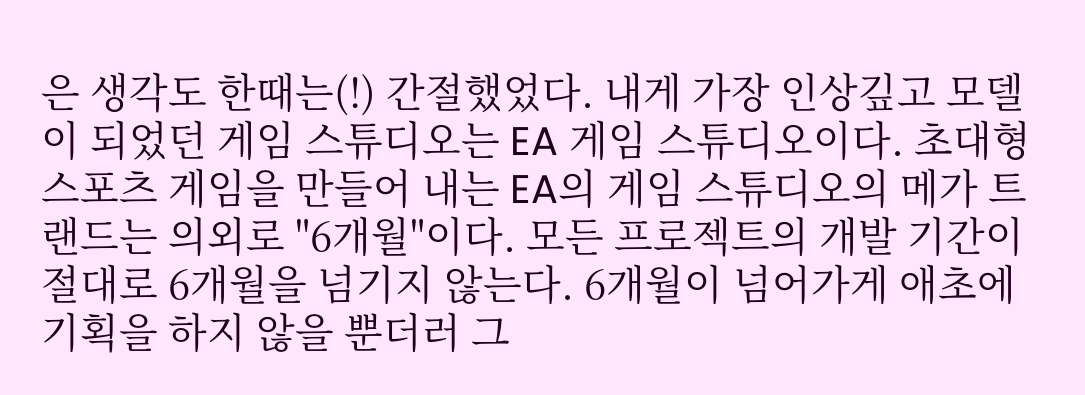은 생각도 한때는(!) 간절했었다. 내게 가장 인상깊고 모델이 되었던 게임 스튜디오는 EA 게임 스튜디오이다. 초대형 스포츠 게임을 만들어 내는 EA의 게임 스튜디오의 메가 트랜드는 의외로 "6개월"이다. 모든 프로젝트의 개발 기간이 절대로 6개월을 넘기지 않는다. 6개월이 넘어가게 애초에 기획을 하지 않을 뿐더러 그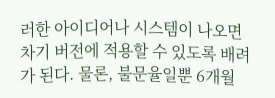러한 아이디어나 시스템이 나오면 차기 버전에 적용할 수 있도록 배려가 된다. 물론, 불문율일뿐 6개월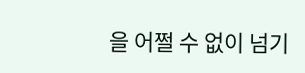을 어쩔 수 없이 넘기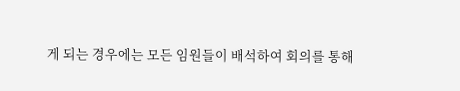게 되는 경우에는 모든 임원들이 배석하여 회의를 통해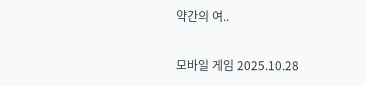약간의 여..

모바일 게임 2025.10.28